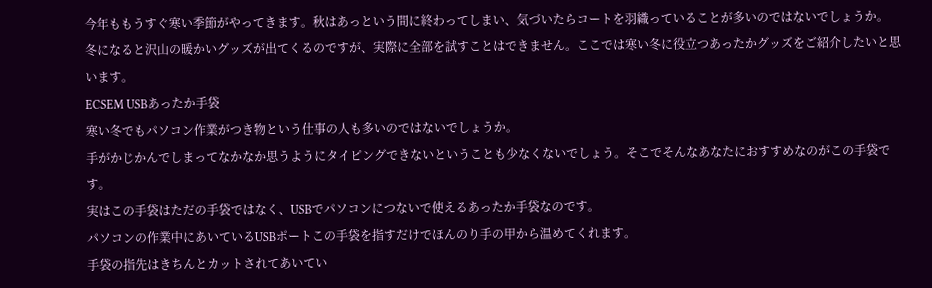今年ももうすぐ寒い季節がやってきます。秋はあっという間に終わってしまい、気づいたらコートを羽織っていることが多いのではないでしょうか。
冬になると沢山の暖かいグッズが出てくるのですが、実際に全部を試すことはできません。ここでは寒い冬に役立つあったかグッズをご紹介したいと思います。
ECSEM USBあったか手袋
寒い冬でもパソコン作業がつき物という仕事の人も多いのではないでしょうか。
手がかじかんでしまってなかなか思うようにタイピングできないということも少なくないでしょう。そこでそんなあなたにおすすめなのがこの手袋です。
実はこの手袋はただの手袋ではなく、USBでパソコンにつないで使えるあったか手袋なのです。
パソコンの作業中にあいているUSBポートこの手袋を指すだけでほんのり手の甲から温めてくれます。
手袋の指先はきちんとカットされてあいてい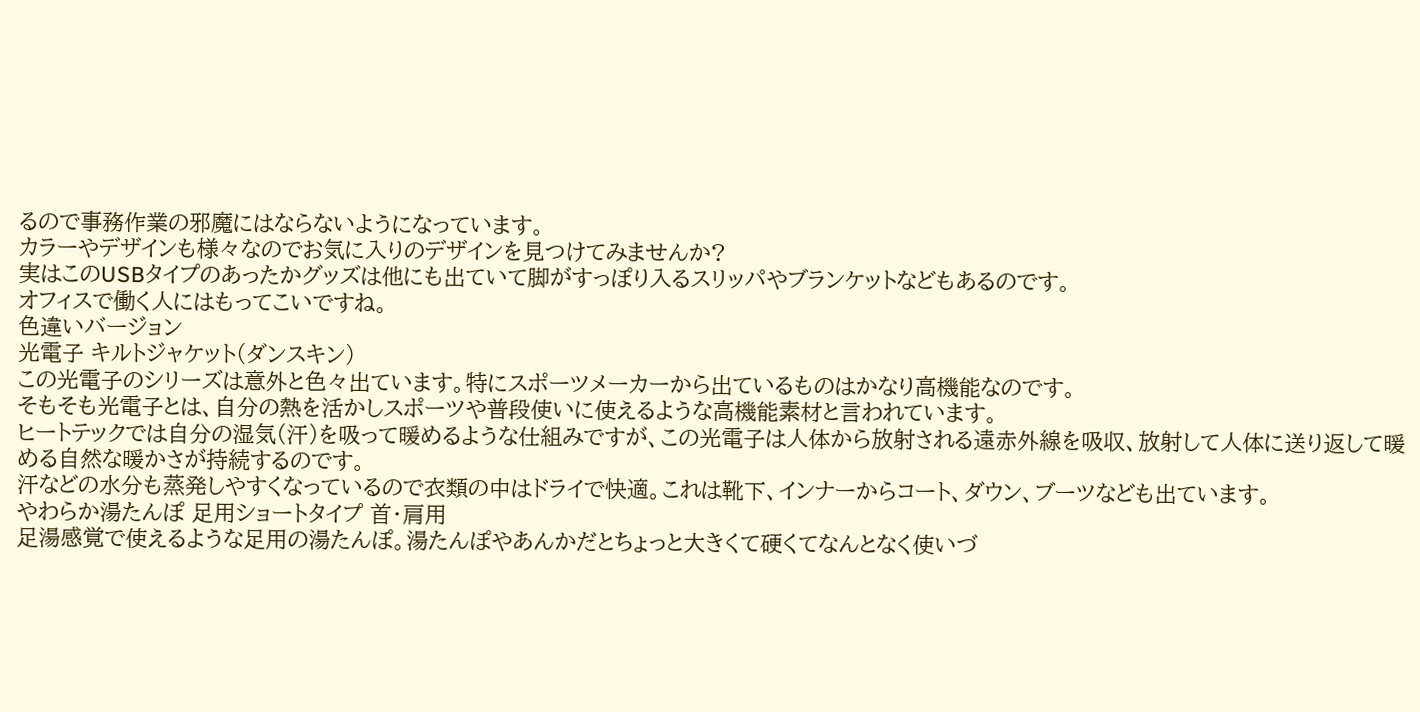るので事務作業の邪魔にはならないようになっています。
カラーやデザインも様々なのでお気に入りのデザインを見つけてみませんか?
実はこのUSBタイプのあったかグッズは他にも出ていて脚がすっぽり入るスリッパやブランケットなどもあるのです。
オフィスで働く人にはもってこいですね。
色違いバージョン
光電子 キルトジャケット(ダンスキン)
この光電子のシリーズは意外と色々出ています。特にスポーツメーカーから出ているものはかなり高機能なのです。
そもそも光電子とは、自分の熱を活かしスポーツや普段使いに使えるような高機能素材と言われています。
ヒートテックでは自分の湿気(汗)を吸って暖めるような仕組みですが、この光電子は人体から放射される遠赤外線を吸収、放射して人体に送り返して暖める自然な暖かさが持続するのです。
汗などの水分も蒸発しやすくなっているので衣類の中はドライで快適。これは靴下、インナーからコート、ダウン、ブーツなども出ています。
やわらか湯たんぽ 足用ショートタイプ 首・肩用
足湯感覚で使えるような足用の湯たんぽ。湯たんぽやあんかだとちょっと大きくて硬くてなんとなく使いづ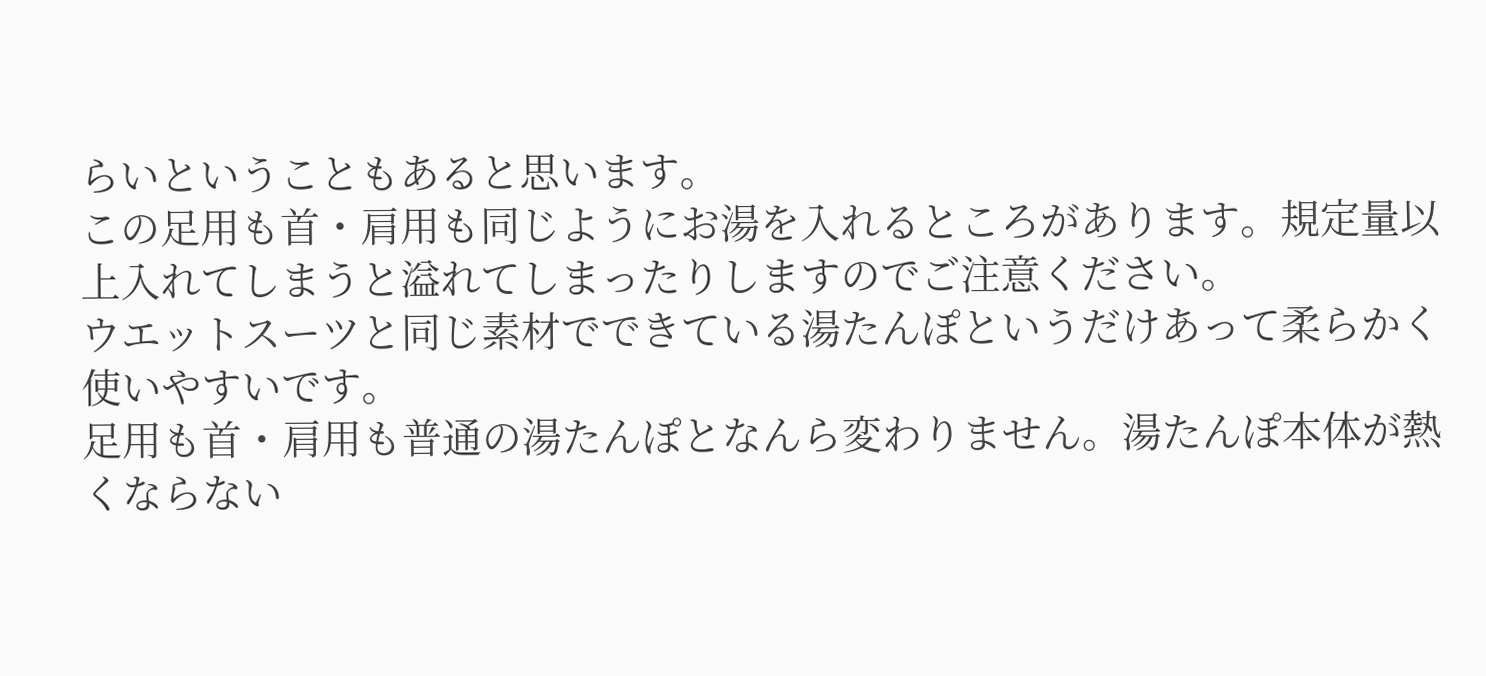らいということもあると思います。
この足用も首・肩用も同じようにお湯を入れるところがあります。規定量以上入れてしまうと溢れてしまったりしますのでご注意ください。
ウエットスーツと同じ素材でできている湯たんぽというだけあって柔らかく使いやすいです。
足用も首・肩用も普通の湯たんぽとなんら変わりません。湯たんぽ本体が熱くならない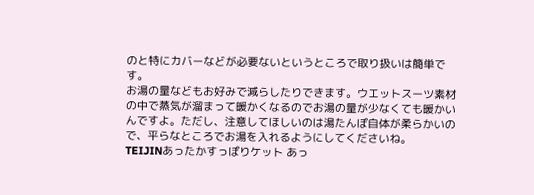のと特にカバーなどが必要ないというところで取り扱いは簡単です。
お湯の量などもお好みで減らしたりできます。ウエットスーツ素材の中で蒸気が溜まって暖かくなるのでお湯の量が少なくても暖かいんですよ。ただし、注意してほしいのは湯たんぽ自体が柔らかいので、平らなところでお湯を入れるようにしてくださいね。
TEIJINあったかすっぽりケット あっ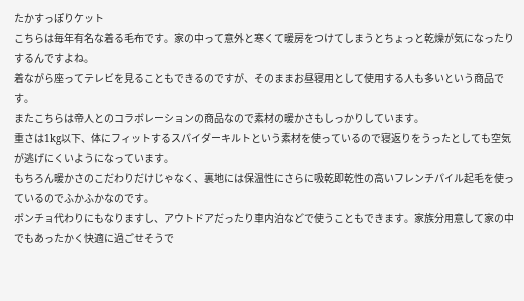たかすっぽりケット
こちらは毎年有名な着る毛布です。家の中って意外と寒くて暖房をつけてしまうとちょっと乾燥が気になったりするんですよね。
着ながら座ってテレビを見ることもできるのですが、そのままお昼寝用として使用する人も多いという商品です。
またこちらは帝人とのコラボレーションの商品なので素材の暖かさもしっかりしています。
重さは1kg以下、体にフィットするスパイダーキルトという素材を使っているので寝返りをうったとしても空気が逃げにくいようになっています。
もちろん暖かさのこだわりだけじゃなく、裏地には保温性にさらに吸乾即乾性の高いフレンチパイル起毛を使っているのでふかふかなのです。
ポンチョ代わりにもなりますし、アウトドアだったり車内泊などで使うこともできます。家族分用意して家の中でもあったかく快適に過ごせそうで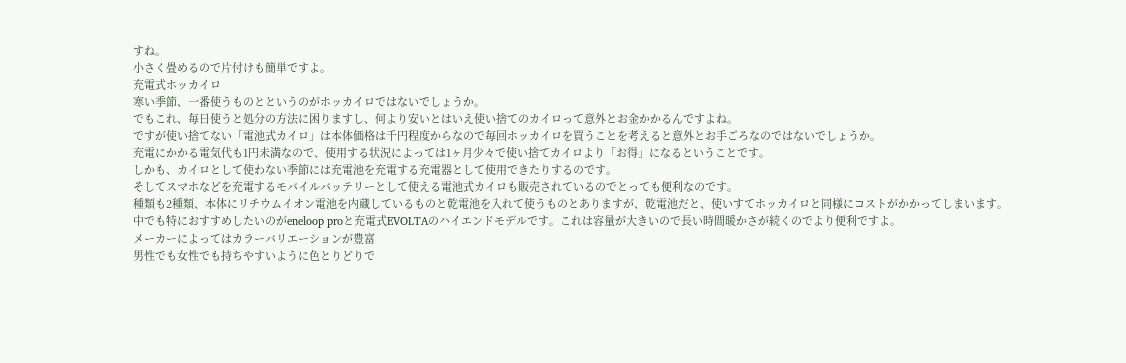すね。
小さく畳めるので片付けも簡単ですよ。
充電式ホッカイロ
寒い季節、一番使うものとというのがホッカイロではないでしょうか。
でもこれ、毎日使うと処分の方法に困りますし、何より安いとはいえ使い捨てのカイロって意外とお金かかるんですよね。
ですが使い捨てない「電池式カイロ」は本体価格は千円程度からなので毎回ホッカイロを買うことを考えると意外とお手ごろなのではないでしょうか。
充電にかかる電気代も1円未満なので、使用する状況によっては1ヶ月少々で使い捨てカイロより「お得」になるということです。
しかも、カイロとして使わない季節には充電池を充電する充電器として使用できたりするのです。
そしてスマホなどを充電するモバイルバッテリーとして使える電池式カイロも販売されているのでとっても便利なのです。
種類も2種類、本体にリチウムイオン電池を内蔵しているものと乾電池を入れて使うものとありますが、乾電池だと、使いすてホッカイロと同様にコストがかかってしまいます。
中でも特におすすめしたいのがeneloop proと充電式EVOLTAのハイエンドモデルです。これは容量が大きいので長い時間暖かさが続くのでより便利ですよ。
メーカーによってはカラーバリエーションが豊富
男性でも女性でも持ちやすいように色とりどりで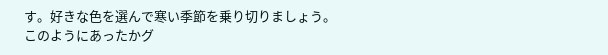す。好きな色を選んで寒い季節を乗り切りましょう。
このようにあったかグ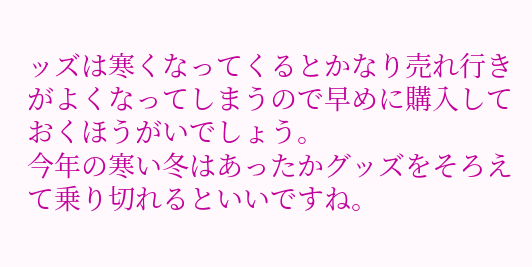ッズは寒くなってくるとかなり売れ行きがよくなってしまうので早めに購入しておくほうがいでしょう。
今年の寒い冬はあったかグッズをそろえて乗り切れるといいですね。